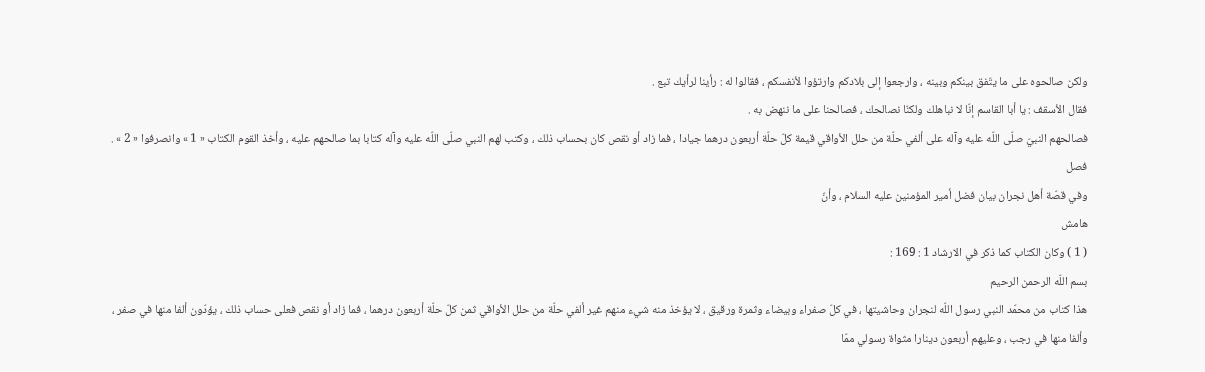ولكن صالحوه على ما يتّفق بينكم وبينه ، وارجعوا إلى بلادكم وارتؤوا لأنفسكم ، فقالوا له : رأينا لرأيك تبع .
فقال الأسقف : يا أبا القاسم إنّا لا نباهلك ولكنّا نصالحك ، فصالحنا على ما ننهض به .
فصالحهم النبيّ صلّى اللّه عليه وآله على ألفي حلّة من حلل الأواقي قيمة كلّ حلّة أربعون درهما جيادا ، فما زاد أو نقص كان بحساب ذلك ، وكتب لهم النبي صلّى اللّه عليه وآله كتابا بما صالحهم عليه ، وأخذ القوم الكتاب « 1 » وانصرفوا « 2 » .
فصل
وفي قصّة أهل نجران بيان فضل أمير المؤمنين عليه السلام ، وأنّ
هامش
( 1 ) وكان الكتاب كما ذكر في الارشاد 1 : 169 :
بسم اللّه الرحمن الرحيم
هذا كتاب من محمّد النبي رسول اللّه لنجران وحاشيتها ، في كلّ صفراء وبيضاء وثمرة ورقيق ، لا يؤخذ منه شيء منهم غير ألفي حلّة من حلل الأواقي ثمن كلّ حلّة أربعون درهما ، فما زاد أو نقص فعلى حساب ذلك ، يؤدّون ألفا منها في صفر ، وألفا منها في رجب ، وعليهم أربعون دينارا مثواة رسولي ممّا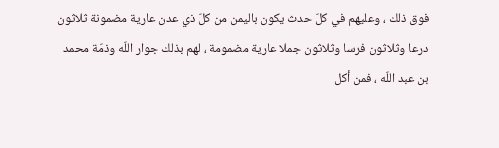فوق ذلك ، وعليهم في كلّ حدث يكون باليمن من كلّ ذي عدن عارية مضمونة ثلاثون درعا وثلاثون فرسا وثلاثون جملا عارية مضمومة ، لهم بذلك جوار اللّه وذمّة محمد بن عبد اللّه ، فمن أكل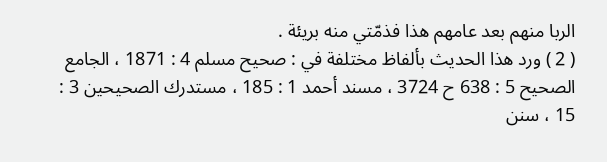الربا منهم بعد عامهم هذا فذمّتي منه بريئة .
( 2 ) ورد هذا الحديث بألفاظ مختلفة في : صحيح مسلم 4 : 1871 ، الجامع الصحيح 5 : 638 ح 3724 ، مسند أحمد 1 : 185 ، مستدرك الصحيحين 3 : 15 ، سنن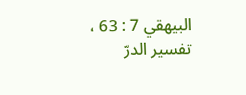البيهقي 7 : 63 ، تفسير الدرّ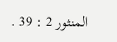المنثور 2 : 39 .